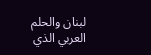لبنان والحلم العربي الذي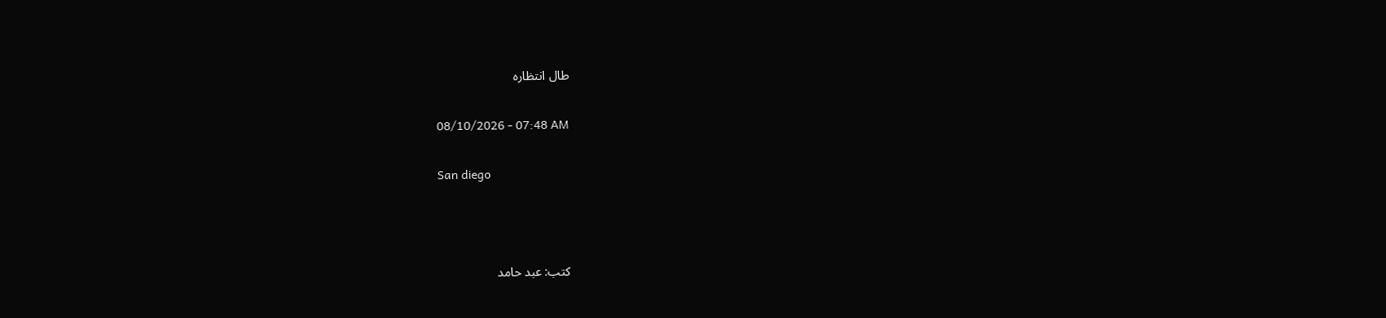طال انتظاره

08/10/2026 - 07:48 AM

San diego



كتب: عبد حامد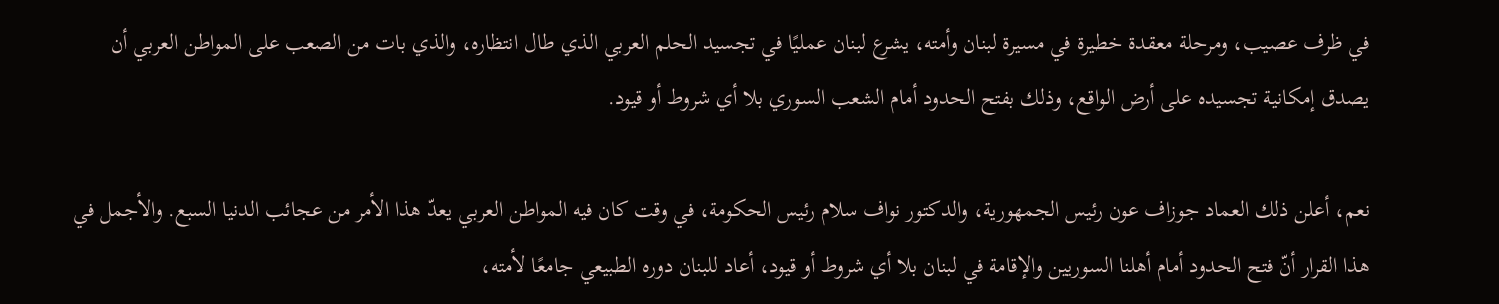في ظرف عصيب، ومرحلة معقدة خطيرة في مسيرة لبنان وأمته، يشرع لبنان عمليًا في تجسيد الحلم العربي الذي طال انتظاره، والذي بات من الصعب على المواطن العربي أن يصدق إمكانية تجسيده على أرض الواقع، وذلك بفتح الحدود أمام الشعب السوري بلا أي شروط أو قيود.

نعم، أعلن ذلك العماد جوزاف عون رئيس الجمهورية، والدكتور نواف سلام رئيس الحكومة، في وقت كان فيه المواطن العربي يعدّ هذا الأمر من عجائب الدنيا السبع. والأجمل في هذا القرار أنّ فتح الحدود أمام أهلنا السوريين والإقامة في لبنان بلا أي شروط أو قيود، أعاد للبنان دوره الطبيعي جامعًا لأمته،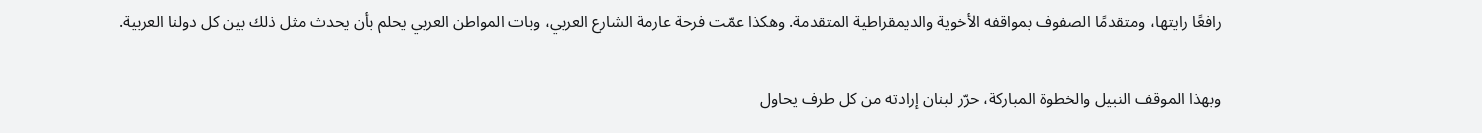رافعًا رايتها، ومتقدمًا الصفوف بمواقفه الأخوية والديمقراطية المتقدمة. وهكذا عمّت فرحة عارمة الشارع العربي، وبات المواطن العربي يحلم بأن يحدث مثل ذلك بين كل دولنا العربية.

وبهذا الموقف النبيل والخطوة المباركة، حرّر لبنان إرادته من كل طرف يحاول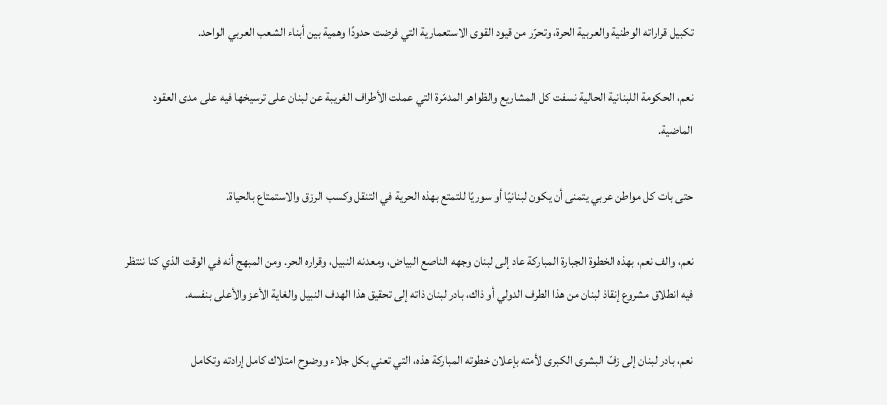تكبيل قراراته الوطنية والعربية الحرة، وتحرّر من قيود القوى الاستعمارية التي فرضت حدودًا وهمية بين أبناء الشعب العربي الواحد.

نعم، الحكومة اللبنانية الحالية نسفت كل المشاريع والظواهر المدمّرة التي عملت الأطراف الغريبة عن لبنان على ترسيخها فيه على مدى العقود الماضية.

حتى بات كل مواطن عربي يتمنى أن يكون لبنانيًا أو سوريًا للتمتع بهذه الحرية في التنقل وكسب الرزق والاستمتاع بالحياة.

نعم، والف نعم، بهذه الخطوة الجبارة المباركة عاد إلى لبنان وجهه الناصع البياض، ومعدنه النبيل، وقراره الحر. ومن المبهج أنه في الوقت الذي كنا ننتظر فيه انطلاق مشروع إنقاذ لبنان من هذا الطرف الدولي أو ذاك، بادر لبنان ذاته إلى تحقيق هذا الهدف النبيل والغاية الأعز والأعلى بنفسه.

نعم، بادر لبنان إلى زفّ البشرى الكبرى لأمته بإعلان خطوته المباركة هذه، التي تعني بكل جلاء ووضوح امتلاك كامل إرادته وتكامل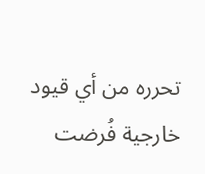تحرره من أي قيود خارجية فُرضت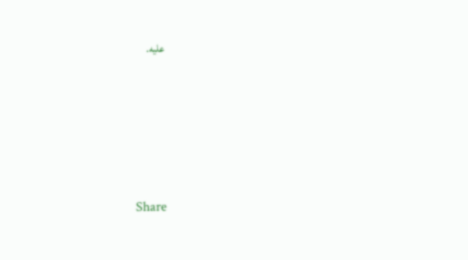عليه.





Share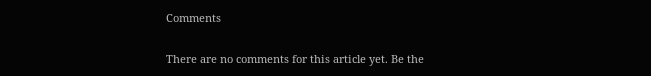Comments

There are no comments for this article yet. Be the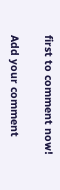first to comment now!

Add your comment